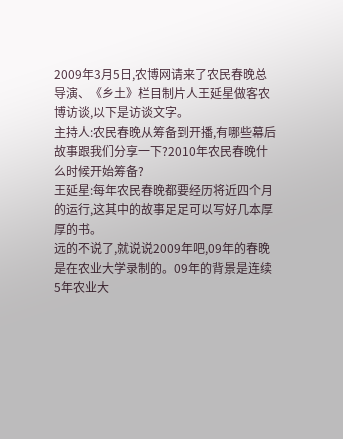2009年3月5日,农博网请来了农民春晚总导演、《乡土》栏目制片人王延星做客农博访谈,以下是访谈文字。
主持人:农民春晚从筹备到开播,有哪些幕后故事跟我们分享一下?2010年农民春晚什么时候开始筹备?
王延星:每年农民春晚都要经历将近四个月的运行,这其中的故事足足可以写好几本厚厚的书。
远的不说了,就说说2009年吧,09年的春晚是在农业大学录制的。09年的背景是连续5年农业大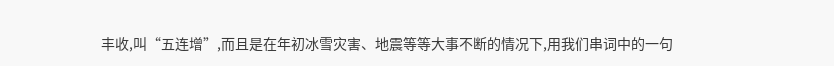丰收,叫“五连增”,而且是在年初冰雪灾害、地震等等大事不断的情况下,用我们串词中的一句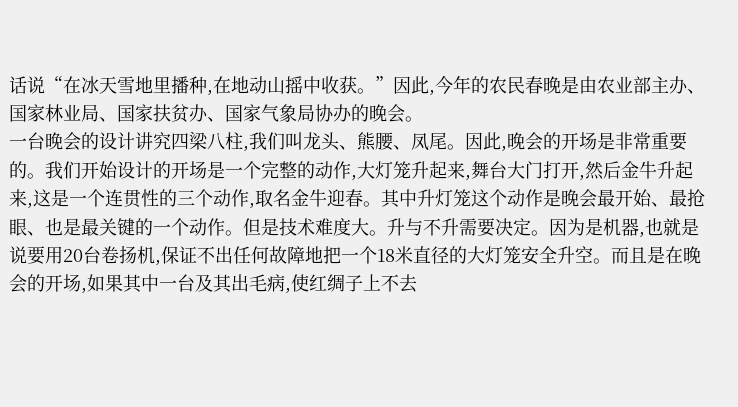话说“在冰天雪地里播种,在地动山摇中收获。”因此,今年的农民春晚是由农业部主办、国家林业局、国家扶贫办、国家气象局协办的晚会。
一台晚会的设计讲究四梁八柱,我们叫龙头、熊腰、凤尾。因此,晚会的开场是非常重要的。我们开始设计的开场是一个完整的动作,大灯笼升起来,舞台大门打开,然后金牛升起来,这是一个连贯性的三个动作,取名金牛迎春。其中升灯笼这个动作是晚会最开始、最抢眼、也是最关键的一个动作。但是技术难度大。升与不升需要决定。因为是机器,也就是说要用20台卷扬机,保证不出任何故障地把一个18米直径的大灯笼安全升空。而且是在晚会的开场,如果其中一台及其出毛病,使红绸子上不去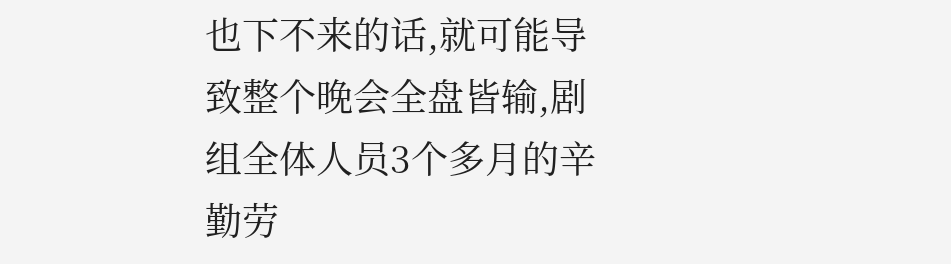也下不来的话,就可能导致整个晚会全盘皆输,剧组全体人员3个多月的辛勤劳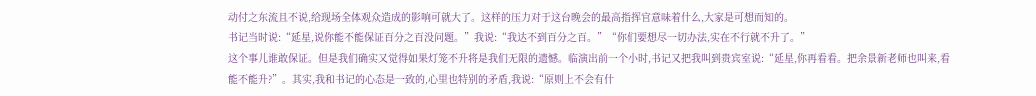动付之东流且不说,给现场全体观众造成的影响可就大了。这样的压力对于这台晚会的最高指挥官意味着什么,大家是可想而知的。
书记当时说:“延星,说你能不能保证百分之百没问题。”我说:“我达不到百分之百。”“你们要想尽一切办法,实在不行就不升了。”
这个事儿谁敢保证。但是我们确实又觉得如果灯笼不升将是我们无限的遗憾。临演出前一个小时,书记又把我叫到贵宾室说:“延星,你再看看。把余景新老师也叫来,看能不能升?”。其实,我和书记的心态是一致的,心里也特别的矛盾,我说:“原则上不会有什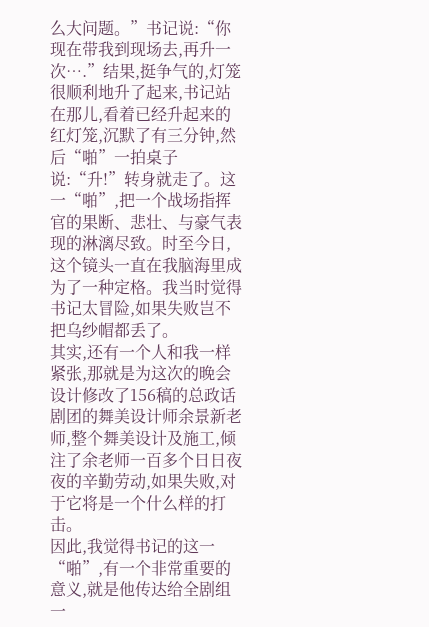么大问题。”书记说:“你现在带我到现场去,再升一次….”结果,挺争气的,灯笼很顺利地升了起来,书记站在那儿,看着已经升起来的红灯笼,沉默了有三分钟,然后“啪”一拍桌子说:“升!”转身就走了。这一“啪”,把一个战场指挥官的果断、悲壮、与豪气表现的淋漓尽致。时至今日,这个镜头一直在我脑海里成为了一种定格。我当时觉得书记太冒险,如果失败岂不把乌纱帽都丢了。
其实,还有一个人和我一样紧张,那就是为这次的晚会设计修改了156稿的总政话剧团的舞美设计师余景新老师,整个舞美设计及施工,倾注了余老师一百多个日日夜夜的辛勤劳动,如果失败,对于它将是一个什么样的打击。
因此,我觉得书记的这一“啪”,有一个非常重要的意义,就是他传达给全剧组一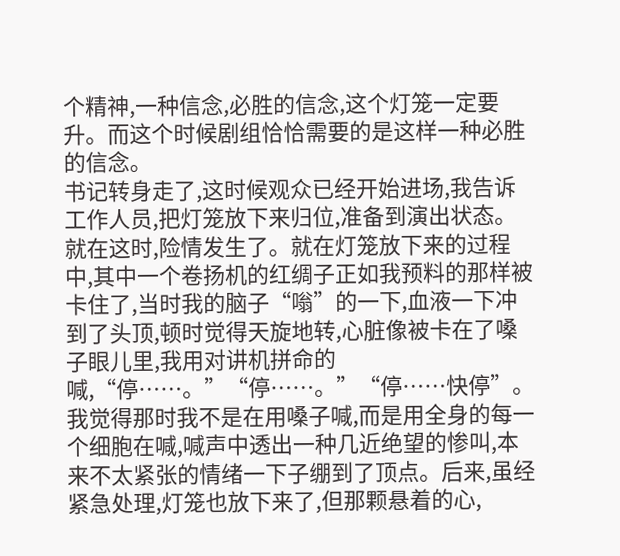个精神,一种信念,必胜的信念,这个灯笼一定要升。而这个时候剧组恰恰需要的是这样一种必胜的信念。
书记转身走了,这时候观众已经开始进场,我告诉工作人员,把灯笼放下来归位,准备到演出状态。
就在这时,险情发生了。就在灯笼放下来的过程中,其中一个卷扬机的红绸子正如我预料的那样被卡住了,当时我的脑子“嗡”的一下,血液一下冲到了头顶,顿时觉得天旋地转,心脏像被卡在了嗓子眼儿里,我用对讲机拼命的喊,“停……。”“停……。”“停……快停”。我觉得那时我不是在用嗓子喊,而是用全身的每一个细胞在喊,喊声中透出一种几近绝望的惨叫,本来不太紧张的情绪一下子绷到了顶点。后来,虽经紧急处理,灯笼也放下来了,但那颗悬着的心,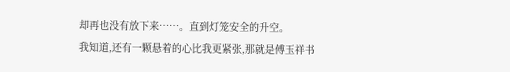却再也没有放下来……。直到灯笼安全的升空。
我知道,还有一颗悬着的心比我更紧张,那就是傅玉祥书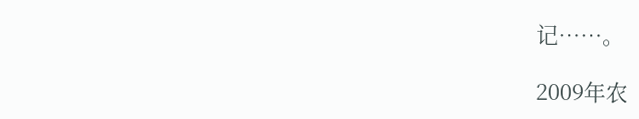记……。

2009年农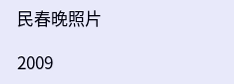民春晚照片

2009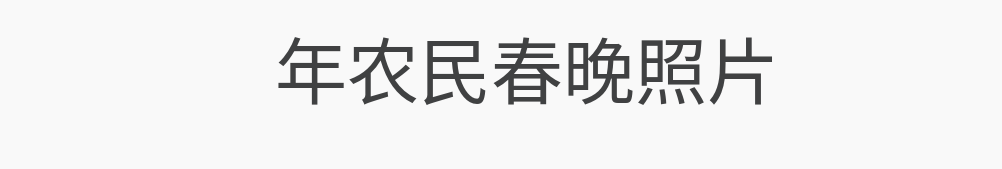年农民春晚照片